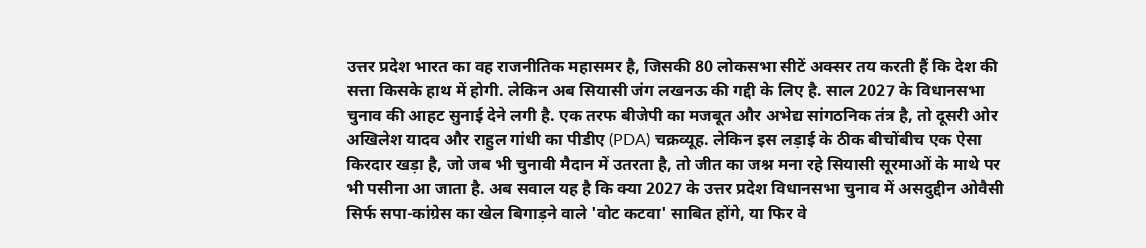उत्तर प्रदेश भारत का वह राजनीतिक महासमर है, जिसकी 80 लोकसभा सीटें अक्सर तय करती हैं कि देश की सत्ता किसके हाथ में होगी. लेकिन अब सियासी जंग लखनऊ की गद्दी के लिए है. साल 2027 के विधानसभा चुनाव की आहट सुनाई देने लगी है. एक तरफ बीजेपी का मजबूत और अभेद्य सांगठनिक तंत्र है, तो दूसरी ओर अखिलेश यादव और राहुल गांधी का पीडीए (PDA) चक्रव्यूह. लेकिन इस लड़ाई के ठीक बीचोंबीच एक ऐसा किरदार खड़ा है, जो जब भी चुनावी मैदान में उतरता है, तो जीत का जश्न मना रहे सियासी सूरमाओं के माथे पर भी पसीना आ जाता है. अब सवाल यह है कि क्या 2027 के उत्तर प्रदेश विधानसभा चुनाव में असदुद्दीन ओवैसी सिर्फ सपा-कांग्रेस का खेल बिगाड़ने वाले 'वोट कटवा' साबित होंगे, या फिर वे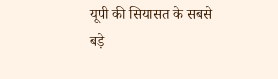यूपी की सियासत के सबसे बड़े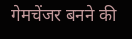गेमचेंजर बनने की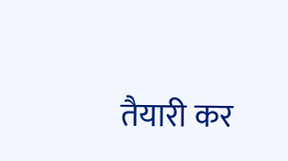तैयारी कर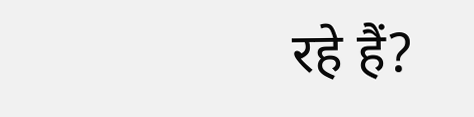रहे हैं?